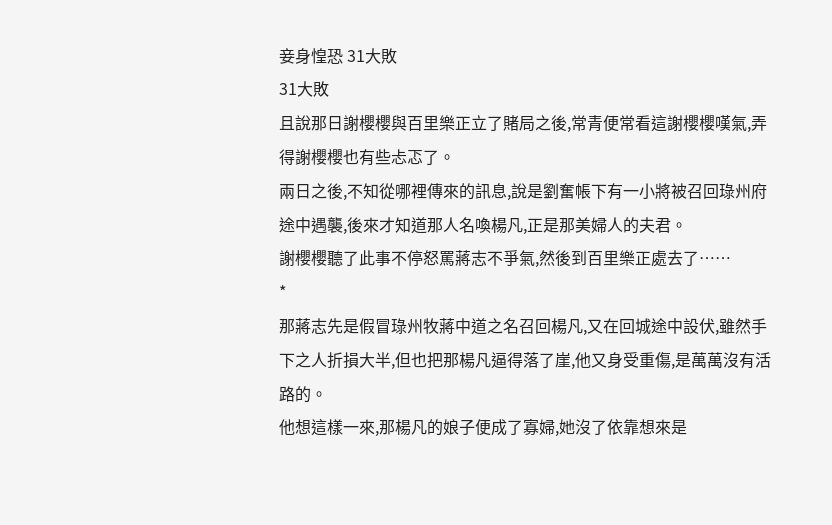妾身惶恐 31大敗
31大敗
且說那日謝櫻櫻與百里樂正立了賭局之後,常青便常看這謝櫻櫻嘆氣,弄得謝櫻櫻也有些忐忑了。
兩日之後,不知從哪裡傳來的訊息,說是劉奮帳下有一小將被召回琭州府途中遇襲,後來才知道那人名喚楊凡,正是那美婦人的夫君。
謝櫻櫻聽了此事不停怒罵蔣志不爭氣,然後到百里樂正處去了……
*
那蔣志先是假冒琭州牧蔣中道之名召回楊凡,又在回城途中設伏,雖然手下之人折損大半,但也把那楊凡逼得落了崖,他又身受重傷,是萬萬沒有活路的。
他想這樣一來,那楊凡的娘子便成了寡婦,她沒了依靠想來是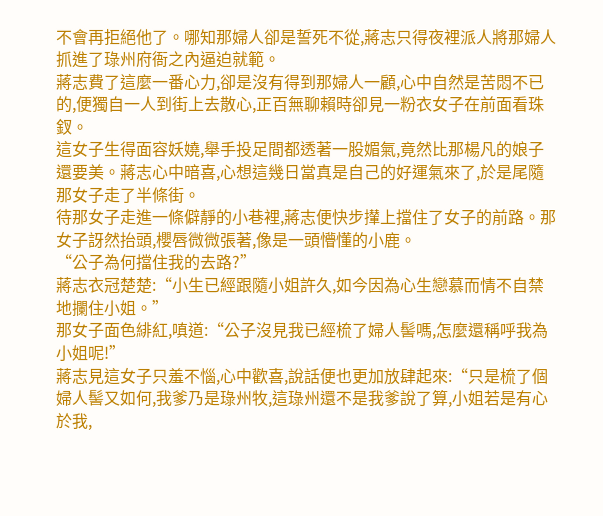不會再拒絕他了。哪知那婦人卻是誓死不從,蔣志只得夜裡派人將那婦人抓進了琭州府衙之內逼迫就範。
蔣志費了這麼一番心力,卻是沒有得到那婦人一顧,心中自然是苦悶不已的,便獨自一人到街上去散心,正百無聊賴時卻見一粉衣女子在前面看珠釵。
這女子生得面容妖嬈,舉手投足間都透著一股媚氣,竟然比那楊凡的娘子還要美。蔣志心中暗喜,心想這幾日當真是自己的好運氣來了,於是尾隨那女子走了半條街。
待那女子走進一條僻靜的小巷裡,蔣志便快步攆上擋住了女子的前路。那女子訝然抬頭,櫻唇微微張著,像是一頭懵懂的小鹿。
“公子為何擋住我的去路?”
蔣志衣冠楚楚:“小生已經跟隨小姐許久,如今因為心生戀慕而情不自禁地攔住小姐。”
那女子面色緋紅,嗔道:“公子沒見我已經梳了婦人髻嗎,怎麼還稱呼我為小姐呢!”
蔣志見這女子只羞不惱,心中歡喜,說話便也更加放肆起來:“只是梳了個婦人髻又如何,我爹乃是琭州牧,這琭州還不是我爹說了算,小姐若是有心於我,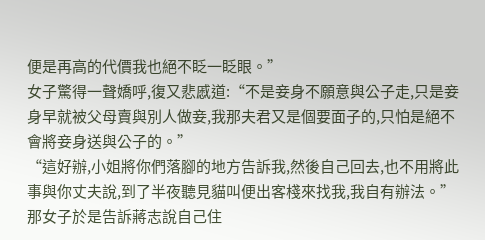便是再高的代價我也絕不眨一眨眼。”
女子驚得一聲嬌呼,復又悲慼道:“不是妾身不願意與公子走,只是妾身早就被父母賣與別人做妾,我那夫君又是個要面子的,只怕是絕不會將妾身送與公子的。”
“這好辦,小姐將你們落腳的地方告訴我,然後自己回去,也不用將此事與你丈夫說,到了半夜聽見貓叫便出客棧來找我,我自有辦法。”
那女子於是告訴蔣志說自己住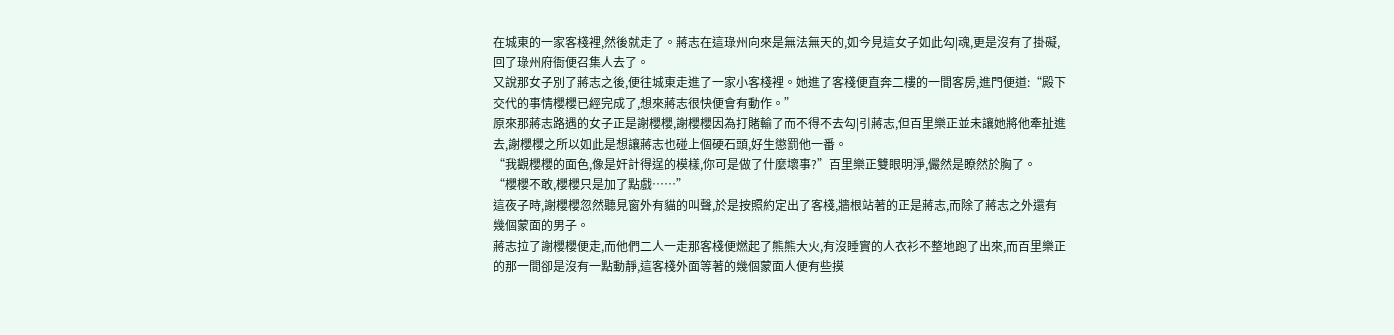在城東的一家客棧裡,然後就走了。蔣志在這琭州向來是無法無天的,如今見這女子如此勾|魂,更是沒有了掛礙,回了琭州府衙便召集人去了。
又說那女子別了蔣志之後,便往城東走進了一家小客棧裡。她進了客棧便直奔二樓的一間客房,進門便道:“殿下交代的事情櫻櫻已經完成了,想來蔣志很快便會有動作。”
原來那蔣志路遇的女子正是謝櫻櫻,謝櫻櫻因為打賭輸了而不得不去勾|引蔣志,但百里樂正並未讓她將他牽扯進去,謝櫻櫻之所以如此是想讓蔣志也碰上個硬石頭,好生懲罰他一番。
“我觀櫻櫻的面色,像是奸計得逞的模樣,你可是做了什麼壞事?”百里樂正雙眼明淨,儼然是瞭然於胸了。
“櫻櫻不敢,櫻櫻只是加了點戲……”
這夜子時,謝櫻櫻忽然聽見窗外有貓的叫聲,於是按照約定出了客棧,牆根站著的正是蔣志,而除了蔣志之外還有幾個蒙面的男子。
蔣志拉了謝櫻櫻便走,而他們二人一走那客棧便燃起了熊熊大火,有沒睡實的人衣衫不整地跑了出來,而百里樂正的那一間卻是沒有一點動靜,這客棧外面等著的幾個蒙面人便有些摸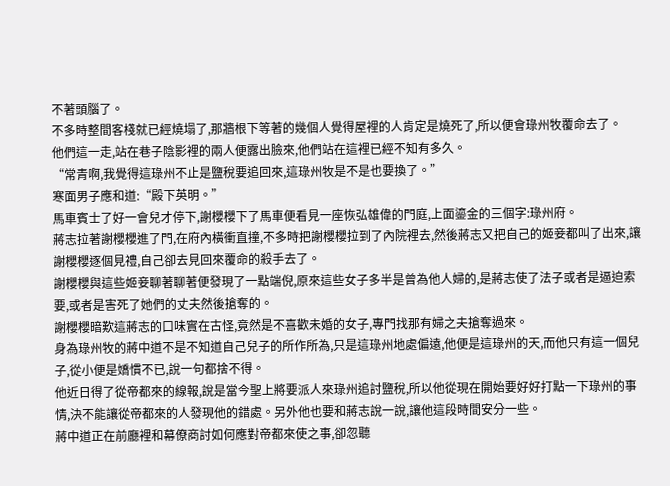不著頭腦了。
不多時整間客棧就已經燒塌了,那牆根下等著的幾個人覺得屋裡的人肯定是燒死了,所以便會琭州牧覆命去了。
他們這一走,站在巷子陰影裡的兩人便露出臉來,他們站在這裡已經不知有多久。
“常青啊,我覺得這琭州不止是鹽稅要追回來,這琭州牧是不是也要換了。”
寒面男子應和道:“殿下英明。”
馬車賓士了好一會兒才停下,謝櫻櫻下了馬車便看見一座恢弘雄偉的門庭,上面鎏金的三個字:琭州府。
蔣志拉著謝櫻櫻進了門,在府內橫衝直撞,不多時把謝櫻櫻拉到了內院裡去,然後蔣志又把自己的姬妾都叫了出來,讓謝櫻櫻逐個見禮,自己卻去見回來覆命的殺手去了。
謝櫻櫻與這些姬妾聊著聊著便發現了一點端倪,原來這些女子多半是曾為他人婦的,是蔣志使了法子或者是逼迫索要,或者是害死了她們的丈夫然後搶奪的。
謝櫻櫻暗歎這蔣志的口味實在古怪,竟然是不喜歡未婚的女子,專門找那有婦之夫搶奪過來。
身為琭州牧的蔣中道不是不知道自己兒子的所作所為,只是這琭州地處偏遠,他便是這琭州的天,而他只有這一個兒子,從小便是嬌慣不已,說一句都捨不得。
他近日得了從帝都來的線報,說是當今聖上將要派人來琭州追討鹽稅,所以他從現在開始要好好打點一下琭州的事情,決不能讓從帝都來的人發現他的錯處。另外他也要和蔣志說一說,讓他這段時間安分一些。
蔣中道正在前廳裡和幕僚商討如何應對帝都來使之事,卻忽聽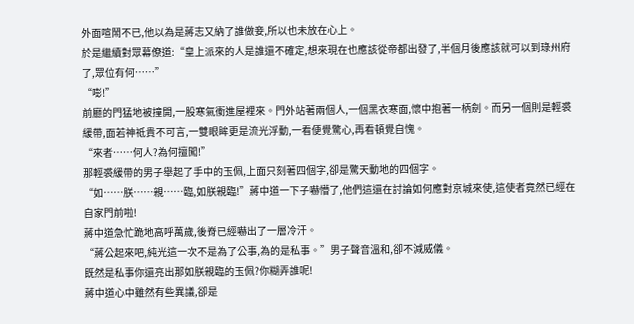外面喧鬧不已,他以為是蔣志又納了誰做妾,所以也未放在心上。
於是繼續對眾幕僚道:“皇上派來的人是誰還不確定,想來現在也應該從帝都出發了,半個月後應該就可以到琭州府了,眾位有何……”
“嘭!”
前廳的門猛地被撞開,一股寒氣衝進屋裡來。門外站著兩個人,一個黑衣寒面,懷中抱著一柄劍。而另一個則是輕裘緩帶,面若神祗貴不可言,一雙眼眸更是流光浮動,一看便覺驚心,再看頓覺自愧。
“來者……何人?為何擅闖!”
那輕裘緩帶的男子舉起了手中的玉佩,上面只刻著四個字,卻是驚天動地的四個字。
“如……朕……親……臨,如朕親臨!”蔣中道一下子嚇懵了,他們這還在討論如何應對京城來使,這使者竟然已經在自家門前啦!
蔣中道急忙跪地高呼萬歲,後脊已經嚇出了一層冷汗。
“蔣公起來吧,純光這一次不是為了公事,為的是私事。”男子聲音溫和,卻不減威儀。
既然是私事你還亮出那如朕親臨的玉佩?你糊弄誰呢!
蔣中道心中雖然有些異議,卻是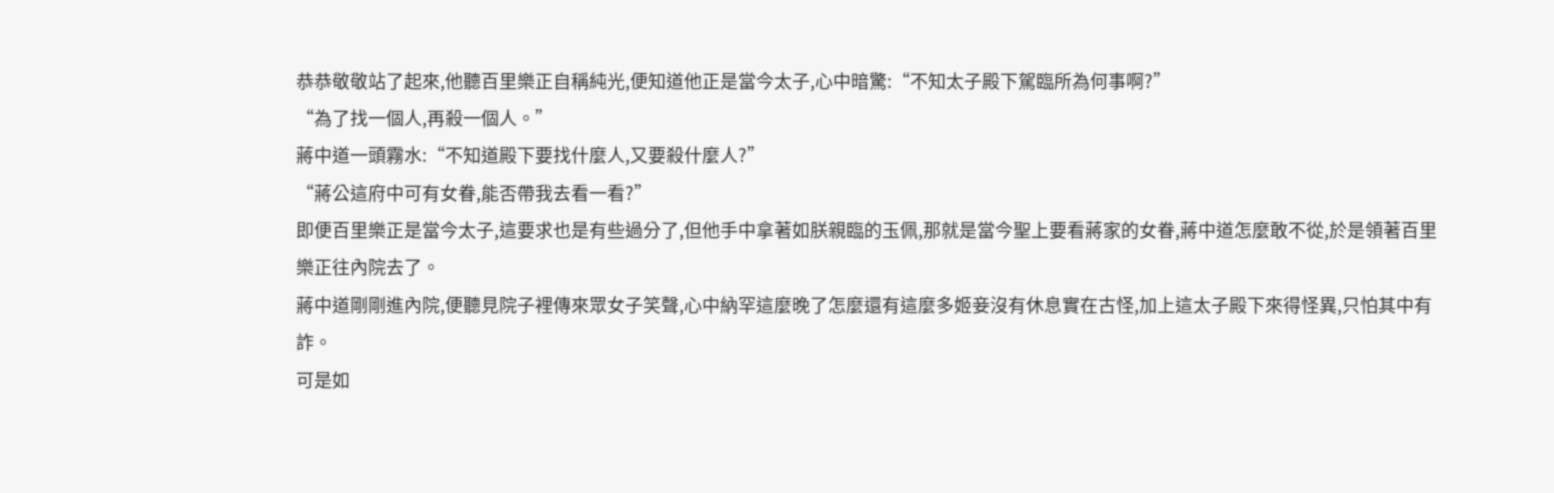恭恭敬敬站了起來,他聽百里樂正自稱純光,便知道他正是當今太子,心中暗驚:“不知太子殿下駕臨所為何事啊?”
“為了找一個人,再殺一個人。”
蔣中道一頭霧水:“不知道殿下要找什麼人,又要殺什麼人?”
“蔣公這府中可有女眷,能否帶我去看一看?”
即便百里樂正是當今太子,這要求也是有些過分了,但他手中拿著如朕親臨的玉佩,那就是當今聖上要看蔣家的女眷,蔣中道怎麼敢不從,於是領著百里樂正往內院去了。
蔣中道剛剛進內院,便聽見院子裡傳來眾女子笑聲,心中納罕這麼晚了怎麼還有這麼多姬妾沒有休息實在古怪,加上這太子殿下來得怪異,只怕其中有詐。
可是如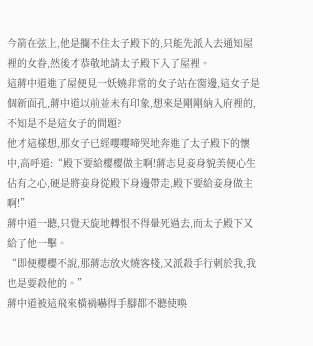今箭在弦上,他是攔不住太子殿下的,只能先派人去通知屋裡的女眷,然後才恭敬地請太子殿下入了屋裡。
這蔣中道進了屋便見一妖嬈非常的女子站在窗邊,這女子是個新面孔,蔣中道以前並未有印象,想來是剛剛納入府裡的,不知是不是這女子的問題?
他才這樣想,那女子已經嚶嚶啼哭地奔進了太子殿下的懷中,高呼道:“殿下要給櫻櫻做主啊!蔣志見妾身貌美便心生佔有之心,硬是將妾身從殿下身邊帶走,殿下要給妾身做主啊!”
蔣中道一聽,只覺天旋地轉恨不得暈死過去,而太子殿下又給了他一擊。
“即便櫻櫻不說,那蔣志放火燒客棧,又派殺手行刺於我,我也是要殺他的。”
蔣中道被這飛來橫禍嚇得手腳都不聽使喚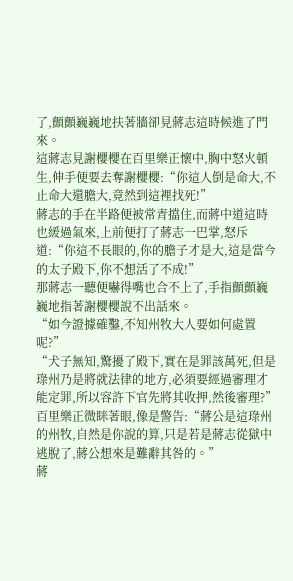了,顫顫巍巍地扶著牆卻見蔣志這時候進了門來。
這蔣志見謝櫻櫻在百里樂正懷中,胸中怒火頓生,伸手便要去奪謝櫻櫻:“你這人倒是命大,不止命大還膽大,竟然到這裡找死!”
蔣志的手在半路便被常青擋住,而蔣中道這時也緩過氣來,上前便打了蔣志一巴掌,怒斥道:“你這不長眼的,你的膽子才是大,這是當今的太子殿下,你不想活了不成!”
那蔣志一聽便嚇得嘴也合不上了,手指顫顫巍巍地指著謝櫻櫻說不出話來。
“如今證據確鑿,不知州牧大人要如何處置呢?”
“犬子無知,驚擾了殿下,實在是罪該萬死,但是琭州乃是將就法律的地方,必須要經過審理才能定罪,所以容許下官先將其收押,然後審理?”
百里樂正微眯著眼,像是警告:“蔣公是這琭州的州牧,自然是你說的算,只是若是蔣志從獄中逃脫了,蔣公想來是難辭其咎的。”
蔣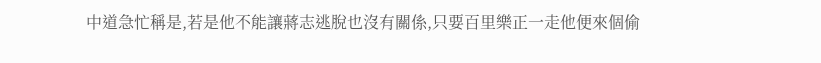中道急忙稱是,若是他不能讓蔣志逃脫也沒有關係,只要百里樂正一走他便來個偷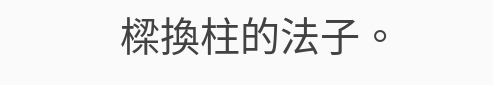樑換柱的法子。